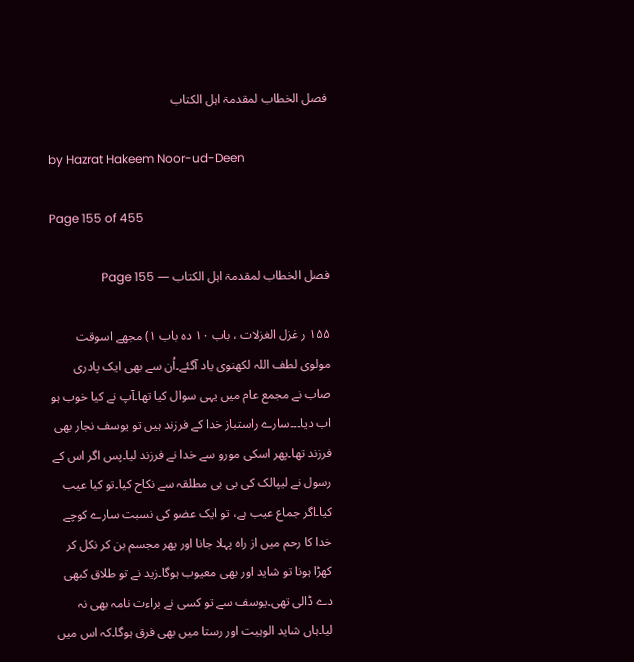فصل الخطاب لمقدمۃ اہل الکتاب

by Hazrat Hakeem Noor-ud-Deen

Page 155 of 455

فصل الخطاب لمقدمۃ اہل الکتاب — Page 155

۱۵۵ ر غزل الغزلات ، باب ۱۰ ده باب ۱) مجھے اسوقت مولوی لطف اللہ لکھنوی یاد آگئے۔اُن سے بھی ایک پادری صاب نے مجمع عام میں یہی سوال کیا تھا۔آپ نے کیا خوب ہو اب دیا۔۔۔سارے راستباز خدا کے فرزند ہیں تو یوسف نجار بھی فرزند تھا۔پھر اسکی مورو سے خدا نے فرزند لیا۔پس اگر اس کے رسول نے لیپالک کی بی بی مطلقہ سے نکاح کیا۔تو کیا عیب کیا۔اگر جماع عیب ہے، تو ایک عضو کی نسبت سارے کوچے خدا کا رحم میں از راه پہلا جانا اور پھر مجسم بن کر نکل کر کھڑا ہونا تو شاید اور بھی معیوب ہوگا۔زید نے تو طلاق کبھی دے ڈالی تھی۔یوسف سے تو کسی نے براءت نامہ بھی نہ لیا۔ہاں شاید الوہیت اور رستا میں بھی فرق ہوگا۔کہ اس میں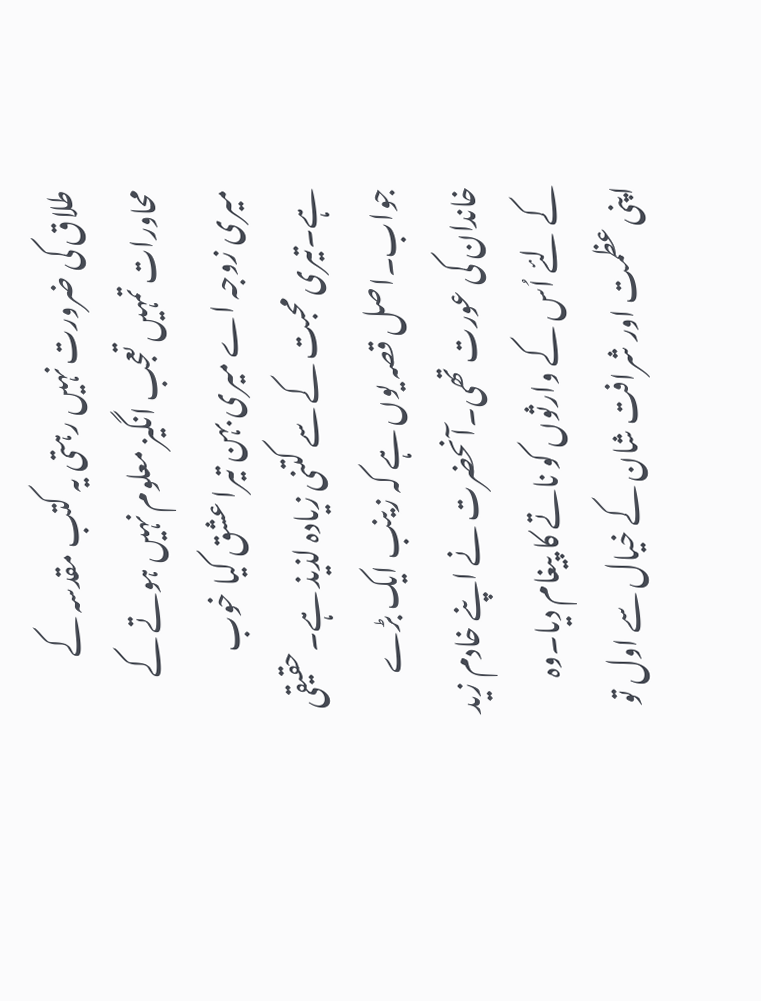طلاق کی ضرورت نہیں رہتی یہ کتب مقدسہ کے محاورات تمہیں تعجب انگیز معلوم نہیں ہوتے کے میری زوجہ اے میری بہن تیرا عشق کیا خوب ہے۔تیری محبت کے سے کتنی زیادہ لذیذ ہے۔حقیقی جواب۔اصل قصہ یوں ہے کہ زینب ایک بڑے خاندان کی عورت تھی۔آنحضرت نے اپنے خادم زید کے لئے اُس کے وارثوں کو ناتے کا پیغام دیا۔وہ اپنی عظمت اور شرافت شان کے خیال سے اول تو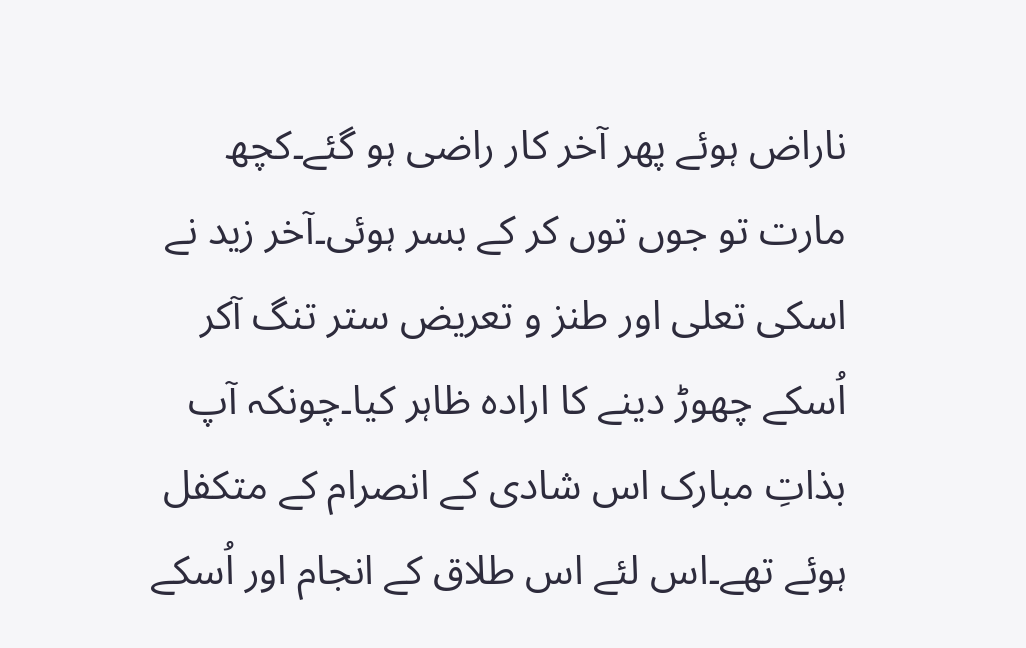ناراض ہوئے پھر آخر کار راضی ہو گئے۔کچھ مارت تو جوں توں کر کے بسر ہوئی۔آخر زید نے اسکی تعلی اور طنز و تعریض ستر تنگ آکر اُسکے چھوڑ دینے کا ارادہ ظاہر کیا۔چونکہ آپ بذاتِ مبارک اس شادی کے انصرام کے متکفل ہوئے تھے۔اس لئے اس طلاق کے انجام اور اُسکے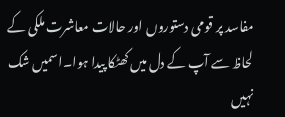مفاسد پر قومی دستوروں اور حالات معاشرت ملکی کے لحاظ سے آپ کے دل میں کھٹکا پیدا ہوا۔اسمیں شک نہیں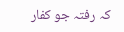کہ رفتہ جو کفار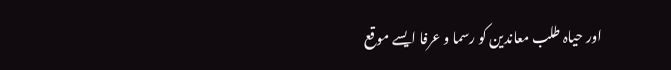اور حیاہ طلب معاندین کو رسما و عرفا ایسے موقع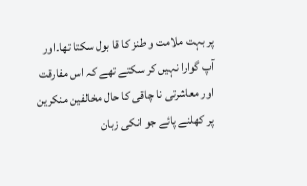پر بہت ملامت و طنز کا قا بول سکتا تھا۔اور آپ گوارا نہیں کر سکتے تھے کہ اس مفارقت اور معاشرتی نا چاقی کا حال مخالفین منکرین پر کھلنے پائے جو انکی زبان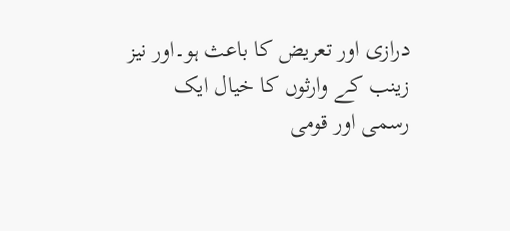درازی اور تعریض کا باعث ہو۔اور نیز زینب کے وارثوں کا خیال ایک رسمی اور قومی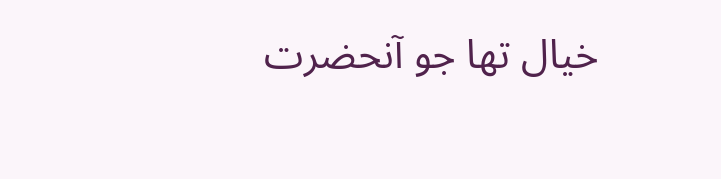خیال تھا جو آنحضرت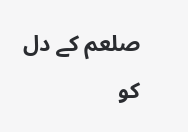صلعم کے دل کو